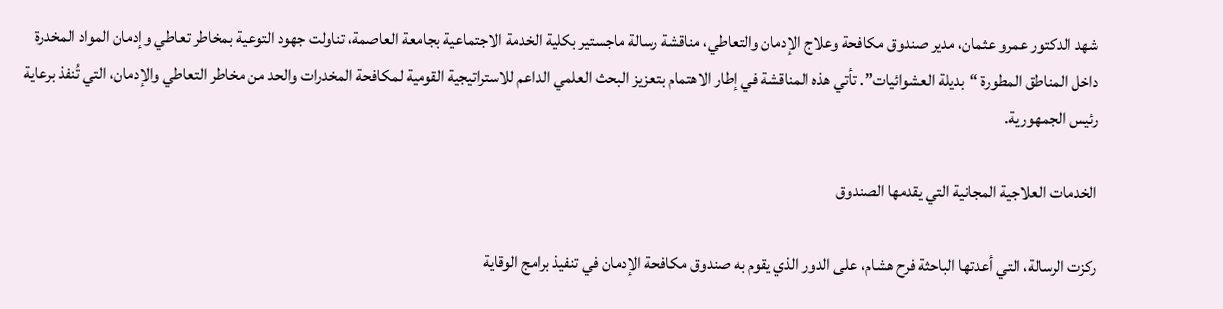شهد الدكتور عمرو عثمان، مدير صندوق مكافحة وعلاج الإدمان والتعاطي، مناقشة رسالة ماجستير بكلية الخدمة الاجتماعية بجامعة العاصمة، تناولت جهود التوعية بمخاطر تعاطي وإدمان المواد المخدرة داخل المناطق المطورة “بديلة العشوائيات”. تأتي هذه المناقشة في إطار الاهتمام بتعزيز البحث العلمي الداعم للاستراتيجية القومية لمكافحة المخدرات والحد من مخاطر التعاطي والإدمان، التي تُنفذ برعاية رئيس الجمهورية.

الخدمات العلاجية المجانية التي يقدمها الصندوق

ركزت الرسالة، التي أعدتها الباحثة فرح هشام، على الدور الذي يقوم به صندوق مكافحة الإدمان في تنفيذ برامج الوقاية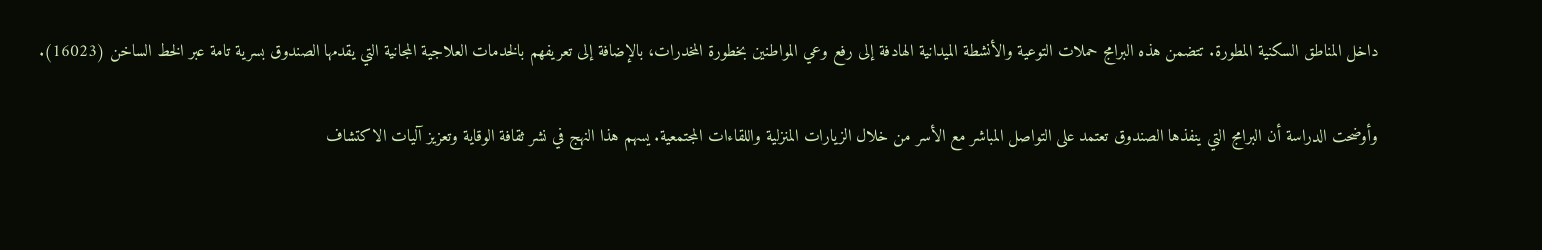داخل المناطق السكنية المطورة. تتضمن هذه البرامج حملات التوعية والأنشطة الميدانية الهادفة إلى رفع وعي المواطنين بخطورة المخدرات، بالإضافة إلى تعريفهم بالخدمات العلاجية المجانية التي يقدمها الصندوق بسرية تامة عبر الخط الساخن (16023).

وأوضحت الدراسة أن البرامج التي ينفذها الصندوق تعتمد على التواصل المباشر مع الأسر من خلال الزيارات المنزلية واللقاءات المجتمعية. يسهم هذا النهج في نشر ثقافة الوقاية وتعزيز آليات الاكتشاف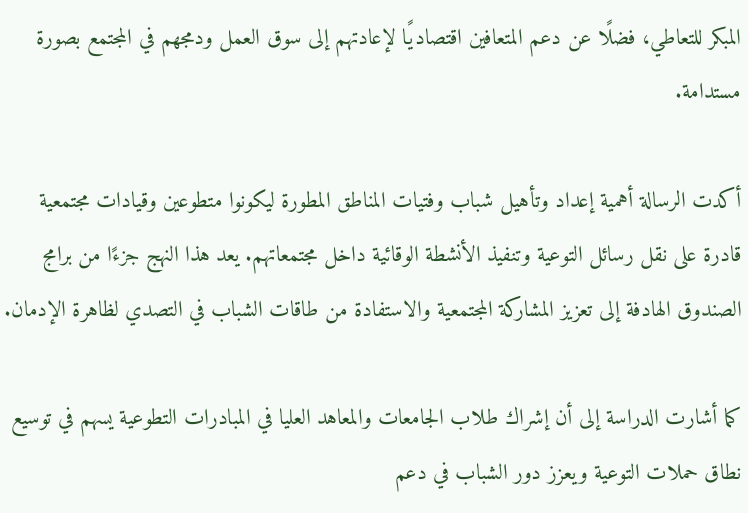المبكر للتعاطي، فضلًا عن دعم المتعافين اقتصاديًا لإعادتهم إلى سوق العمل ودمجهم في المجتمع بصورة مستدامة.

أكدت الرسالة أهمية إعداد وتأهيل شباب وفتيات المناطق المطورة ليكونوا متطوعين وقيادات مجتمعية قادرة على نقل رسائل التوعية وتنفيذ الأنشطة الوقائية داخل مجتمعاتهم. يعد هذا النهج جزءًا من برامج الصندوق الهادفة إلى تعزيز المشاركة المجتمعية والاستفادة من طاقات الشباب في التصدي لظاهرة الإدمان.

كما أشارت الدراسة إلى أن إشراك طلاب الجامعات والمعاهد العليا في المبادرات التطوعية يسهم في توسيع نطاق حملات التوعية ويعزز دور الشباب في دعم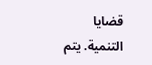قضايا التنمية. يتم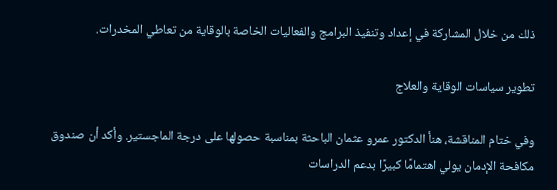ذلك من خلال المشاركة في إعداد وتنفيذ البرامج والفعاليات الخاصة بالوقاية من تعاطي المخدرات.

تطوير سياسات الوقاية والعلاج

وفي ختام المناقشة، هنأ الدكتور عمرو عثمان الباحثة بمناسبة حصولها على درجة الماجستير. وأكد أن صندوق مكافحة الإدمان يولي اهتمامًا كبيرًا بدعم الدراسات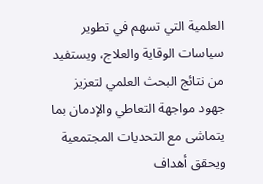العلمية التي تسهم في تطوير سياسات الوقاية والعلاج، ويستفيد من نتائج البحث العلمي لتعزيز جهود مواجهة التعاطي والإدمان بما يتماشى مع التحديات المجتمعية ويحقق أهداف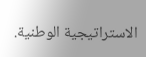الاستراتيجية الوطنية.